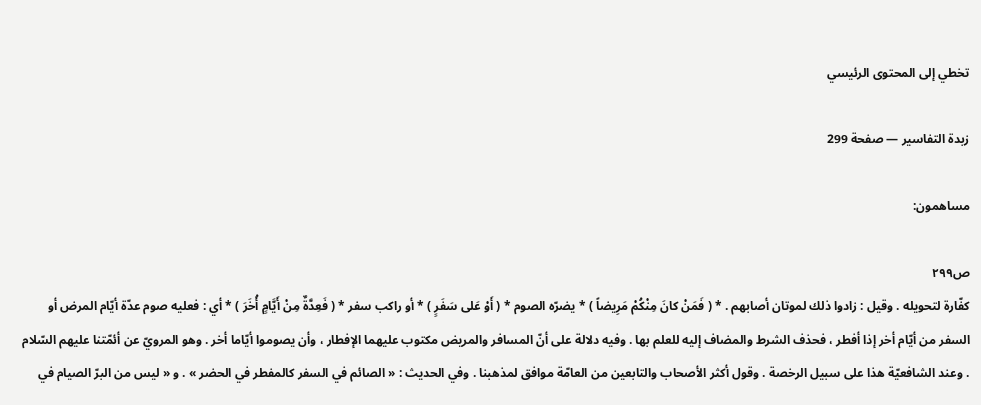تخطي إلى المحتوى الرئيسي

زبدة التفاسير — صفحة 299

مساهمون:

ص٢٩٩
كفّارة لتحويله . وقيل : زادوا ذلك لموتان أصابهم . * ( فَمَنْ كانَ مِنْكُمْ مَرِيضاً ) * يضرّه الصوم * ( أَوْ عَلى سَفَرٍ ) * أو راكب سفر * ( فَعِدَّةٌ مِنْ أَيَّامٍ أُخَرَ ) * أي : فعليه صوم عدّة أيّام المرض أو السفر من أيّام أخر إذا أفطر ، فحذف الشرط والمضاف إليه للعلم بها . وفيه دلالة على أنّ المسافر والمريض مكتوب عليهما الإفطار ، وأن يصوموا أيّاما أخر . وهو المرويّ عن أئمّتنا عليهم السّلام . وعند الشافعيّة هذا على سبيل الرخصة . وقول أكثر الأصحاب والتابعين من العامّة موافق لمذهبنا . وفي الحديث : « الصائم في السفر كالمفطر في الحضر » . و « ليس من البرّ الصيام في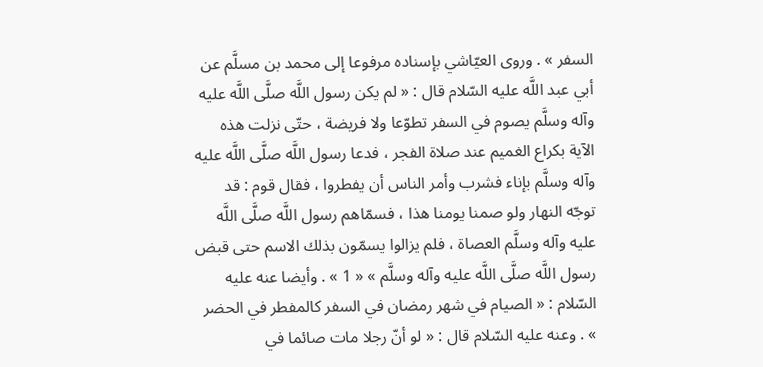السفر » . وروى العيّاشي بإسناده مرفوعا إلى محمد بن مسلَّم عن أبي عبد اللَّه عليه السّلام قال : « لم يكن رسول اللَّه صلَّى اللَّه عليه وآله وسلَّم يصوم في السفر تطوّعا ولا فريضة ، حتّى نزلت هذه الآية بكراع الغميم عند صلاة الفجر ، فدعا رسول اللَّه صلَّى اللَّه عليه وآله وسلَّم بإناء فشرب وأمر الناس أن يفطروا ، فقال قوم : قد توجّه النهار ولو صمنا يومنا هذا ، فسمّاهم رسول اللَّه صلَّى اللَّه عليه وآله وسلَّم العصاة ، فلم يزالوا يسمّون بذلك الاسم حتى قبض رسول اللَّه صلَّى اللَّه عليه وآله وسلَّم » « 1 » . وأيضا عنه عليه السّلام : « الصيام في شهر رمضان في السفر كالمفطر في الحضر » . وعنه عليه السّلام قال : « لو أنّ رجلا مات صائما في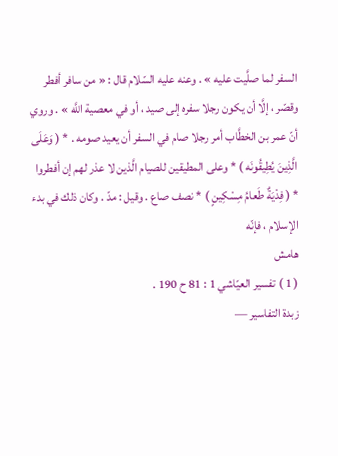السفر لما صلَّيت عليه » . وعنه عليه السّلام قال : « من سافر أفطر وقصّر ، إلَّا أن يكون رجلا سفره إلى صيد ، أو في معصية اللَّه » . وروي أنّ عمر بن الخطَّاب أمر رجلا صام في السفر أن يعيد صومه . * ( وَعَلَى الَّذِينَ يُطِيقُونَه ) * وعلى المطيقين للصيام الَّذين لا عذر لهم إن أفطروا * ( فِدْيَةٌ طَعامُ مِسْكِينٍ ) * نصف صاع . وقيل : مدّ . وكان ذلك في بدء الإسلام ، فإنّه
هامش
( 1 ) تفسير العيّاشي 1 : 81 ح 190 .
زبدة التفاسير —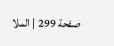صفحة 299 | الملا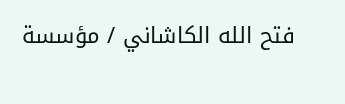فتح الله الكاشاني / مؤسسة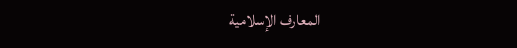المعارف الإسلامية